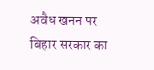अवैध खनन पर बिहार सरकार का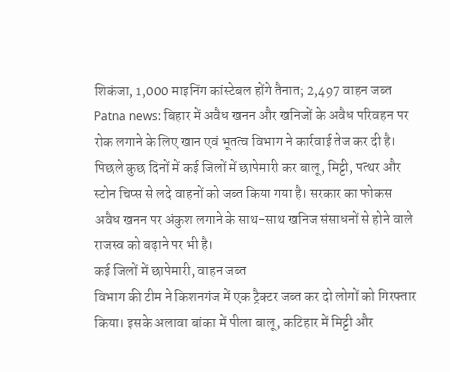शिकंजा, 1,000 माइनिंग कांस्टेबल होंगे तैनात; 2,497 वाहन जब्त
Patna news: बिहार में अवैध खनन और खनिजों के अवैध परिवहन पर रोक लगाने के लिए खान एवं भूतत्व विभाग ने कार्रवाई तेज कर दी है। पिछले कुछ दिनों में कई जिलों में छापेमारी कर बालू, मिट्टी, पत्थर और स्टोन चिप्स से लदे वाहनों को जब्त किया गया है। सरकार का फोकस अवैध खनन पर अंकुश लगाने के साथ-साथ खनिज संसाधनों से होने वाले राजस्व को बढ़ाने पर भी है।
कई जिलों में छापेमारी, वाहन जब्त
विभाग की टीम ने किशनगंज में एक ट्रैक्टर जब्त कर दो लोगों को गिरफ्तार किया। इसके अलावा बांका में पीला बालू, कटिहार में मिट्टी और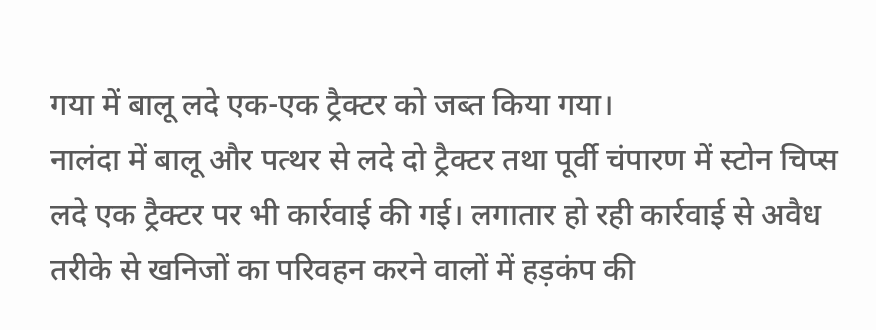गया में बालू लदे एक-एक ट्रैक्टर को जब्त किया गया।
नालंदा में बालू और पत्थर से लदे दो ट्रैक्टर तथा पूर्वी चंपारण में स्टोन चिप्स लदे एक ट्रैक्टर पर भी कार्रवाई की गई। लगातार हो रही कार्रवाई से अवैध तरीके से खनिजों का परिवहन करने वालों में हड़कंप की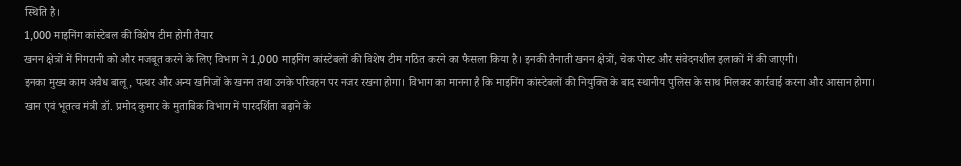स्थिति है।
1,000 माइनिंग कांस्टेबल की विशेष टीम होगी तैयार
खनन क्षेत्रों में निगरानी को और मजबूत करने के लिए विभाग ने 1,000 माइनिंग कांस्टेबलों की विशेष टीम गठित करने का फैसला किया है। इनकी तैनाती खनन क्षेत्रों, चेक पोस्ट और संवेदनशील इलाकों में की जाएगी।
इनका मुख्य काम अवैध बालू, पत्थर और अन्य खनिजों के खनन तथा उनके परिवहन पर नजर रखना होगा। विभाग का मानना है कि माइनिंग कांस्टेबलों की नियुक्ति के बाद स्थानीय पुलिस के साथ मिलकर कार्रवाई करना और आसान होगा।
खान एवं भूतत्व मंत्री डॉ. प्रमोद कुमार के मुताबिक विभाग में पारदर्शिता बढ़ाने के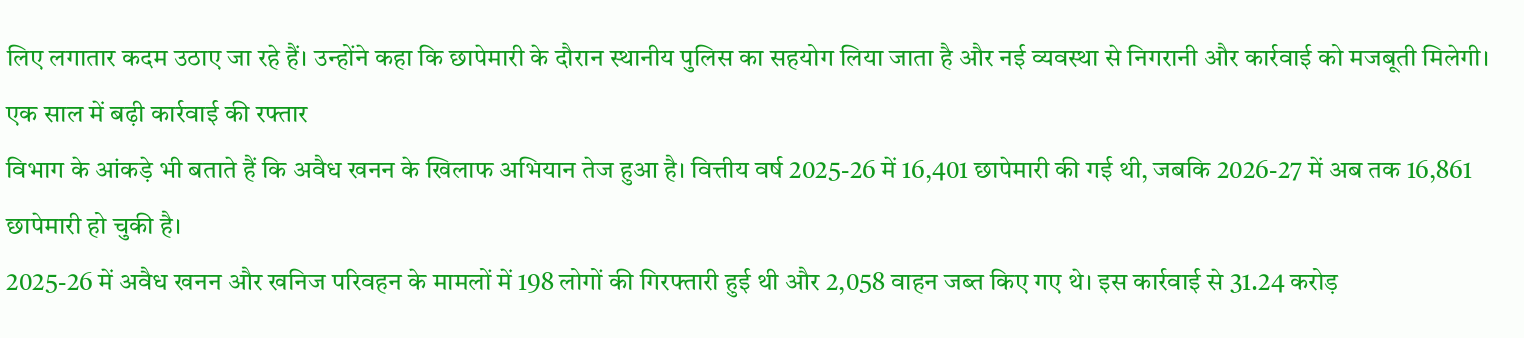लिए लगातार कदम उठाए जा रहे हैं। उन्होंने कहा कि छापेमारी के दौरान स्थानीय पुलिस का सहयोग लिया जाता है और नई व्यवस्था से निगरानी और कार्रवाई को मजबूती मिलेगी।
एक साल में बढ़ी कार्रवाई की रफ्तार
विभाग के आंकड़े भी बताते हैं कि अवैध खनन के खिलाफ अभियान तेज हुआ है। वित्तीय वर्ष 2025-26 में 16,401 छापेमारी की गई थी, जबकि 2026-27 में अब तक 16,861 छापेमारी हो चुकी है।
2025-26 में अवैध खनन और खनिज परिवहन के मामलों में 198 लोगों की गिरफ्तारी हुई थी और 2,058 वाहन जब्त किए गए थे। इस कार्रवाई से 31.24 करोड़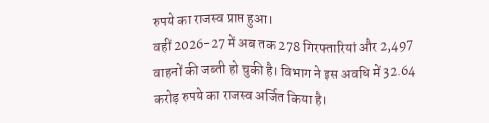रुपये का राजस्व प्राप्त हुआ।
वहीं 2026-27 में अब तक 278 गिरफ्तारियां और 2,497 वाहनों की जब्ती हो चुकी है। विभाग ने इस अवधि में 32.64 करोड़ रुपये का राजस्व अर्जित किया है।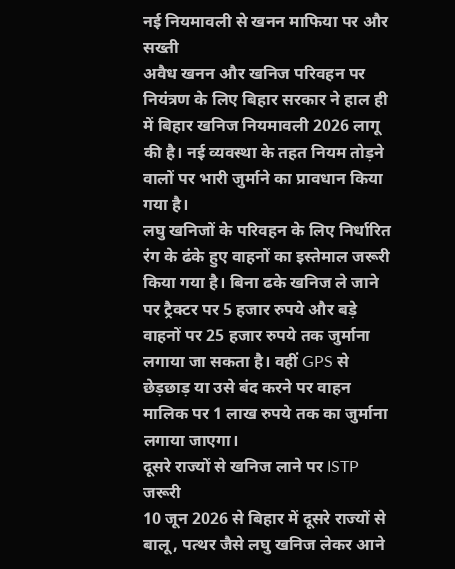नई नियमावली से खनन माफिया पर और सख्ती
अवैध खनन और खनिज परिवहन पर नियंत्रण के लिए बिहार सरकार ने हाल ही में बिहार खनिज नियमावली 2026 लागू की है। नई व्यवस्था के तहत नियम तोड़ने वालों पर भारी जुर्माने का प्रावधान किया गया है।
लघु खनिजों के परिवहन के लिए निर्धारित रंग के ढंके हुए वाहनों का इस्तेमाल जरूरी किया गया है। बिना ढके खनिज ले जाने पर ट्रैक्टर पर 5 हजार रुपये और बड़े वाहनों पर 25 हजार रुपये तक जुर्माना लगाया जा सकता है। वहीं GPS से छेड़छाड़ या उसे बंद करने पर वाहन मालिक पर 1 लाख रुपये तक का जुर्माना लगाया जाएगा।
दूसरे राज्यों से खनिज लाने पर ISTP जरूरी
10 जून 2026 से बिहार में दूसरे राज्यों से बालू, पत्थर जैसे लघु खनिज लेकर आने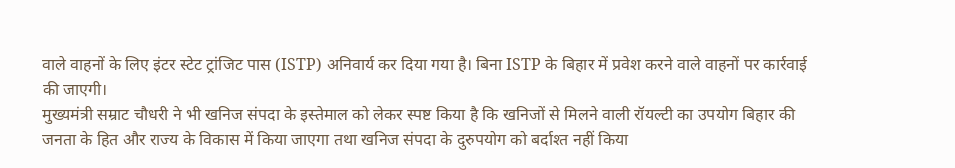वाले वाहनों के लिए इंटर स्टेट ट्रांजिट पास (ISTP) अनिवार्य कर दिया गया है। बिना ISTP के बिहार में प्रवेश करने वाले वाहनों पर कार्रवाई की जाएगी।
मुख्यमंत्री सम्राट चौधरी ने भी खनिज संपदा के इस्तेमाल को लेकर स्पष्ट किया है कि खनिजों से मिलने वाली रॉयल्टी का उपयोग बिहार की जनता के हित और राज्य के विकास में किया जाएगा तथा खनिज संपदा के दुरुपयोग को बर्दाश्त नहीं किया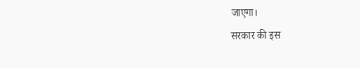जाएगा।
सरकार की इस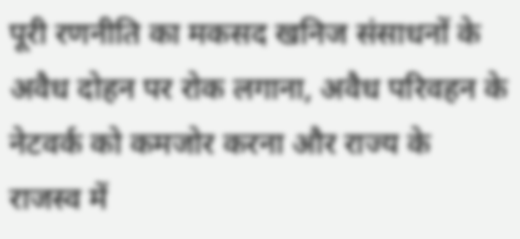पूरी रणनीति का मकसद खनिज संसाधनों के अवैध दोहन पर रोक लगाना, अवैध परिवहन के नेटवर्क को कमजोर करना और राज्य के राजस्व में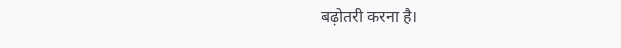बढ़ोतरी करना है।